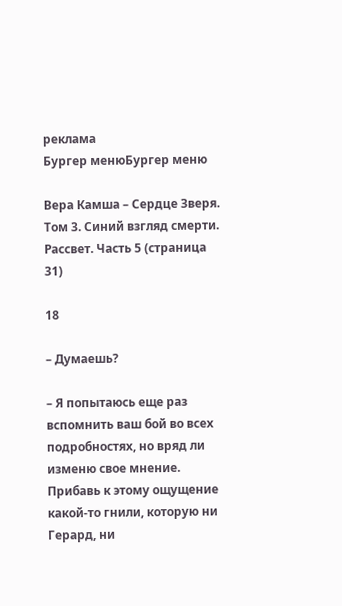реклама
Бургер менюБургер меню

Вера Камша – Сердце Зверя. Том 3. Синий взгляд смерти. Рассвет. Часть 5 (страница 31)

18

– Думаешь?

– Я попытаюсь еще раз вспомнить ваш бой во всех подробностях, но вряд ли изменю свое мнение. Прибавь к этому ощущение какой-то гнили, которую ни Герард, ни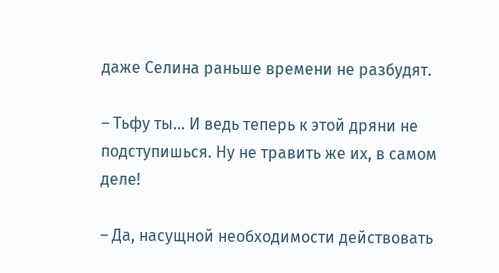даже Селина раньше времени не разбудят.

– Тьфу ты… И ведь теперь к этой дряни не подступишься. Ну не травить же их, в самом деле!

– Да, насущной необходимости действовать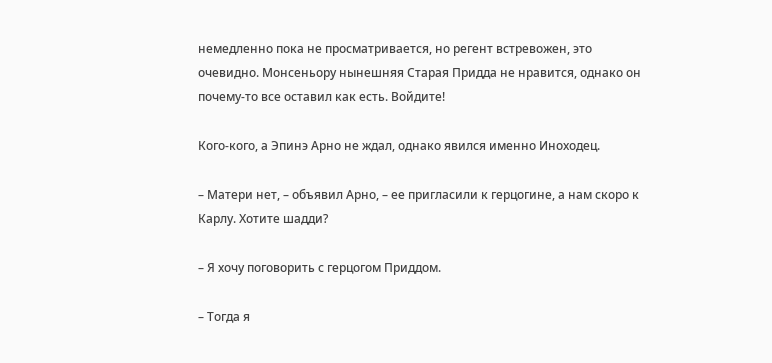немедленно пока не просматривается, но регент встревожен, это очевидно. Монсеньору нынешняя Старая Придда не нравится, однако он почему-то все оставил как есть. Войдите!

Кого-кого, а Эпинэ Арно не ждал, однако явился именно Иноходец.

– Матери нет, – объявил Арно, – ее пригласили к герцогине, а нам скоро к Карлу. Хотите шадди?

– Я хочу поговорить с герцогом Приддом.

– Тогда я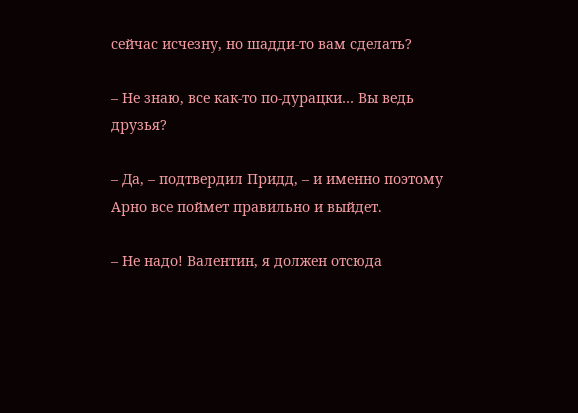сейчас исчезну, но шадди-то вам сделать?

– Не знаю, все как-то по-дурацки… Вы ведь друзья?

– Да, – подтвердил Придд, – и именно поэтому Арно все поймет правильно и выйдет.

– Не надо! Валентин, я должен отсюда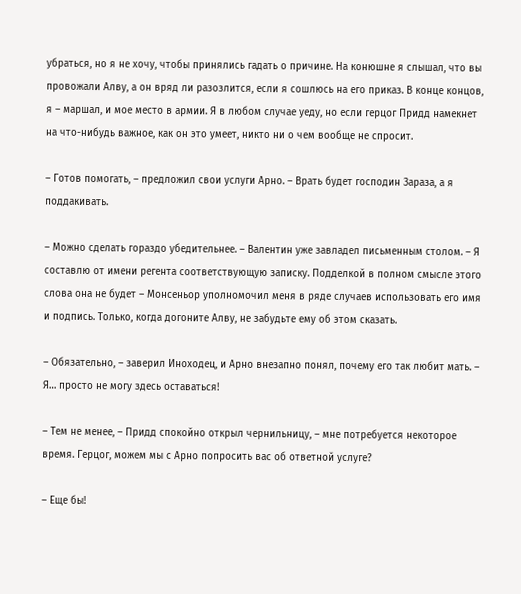убраться, но я не хочу, чтобы принялись гадать о причине. На конюшне я слышал, что вы провожали Алву, а он вряд ли разозлится, если я сошлюсь на его приказ. В конце концов, я – маршал, и мое место в армии. Я в любом случае уеду, но если герцог Придд намекнет на что-нибудь важное, как он это умеет, никто ни о чем вообще не спросит.

– Готов помогать, – предложил свои услуги Арно. – Врать будет господин Зараза, а я поддакивать.

– Можно сделать гораздо убедительнее. – Валентин уже завладел письменным столом. – Я составлю от имени регента соответствующую записку. Подделкой в полном смысле этого слова она не будет – Монсеньор уполномочил меня в ряде случаев использовать его имя и подпись. Только, когда догоните Алву, не забудьте ему об этом сказать.

– Обязательно, – заверил Иноходец, и Арно внезапно понял, почему его так любит мать. – Я… просто не могу здесь оставаться!

– Тем не менее, – Придд спокойно открыл чернильницу, – мне потребуется некоторое время. Герцог, можем мы с Арно попросить вас об ответной услуге?

– Еще бы!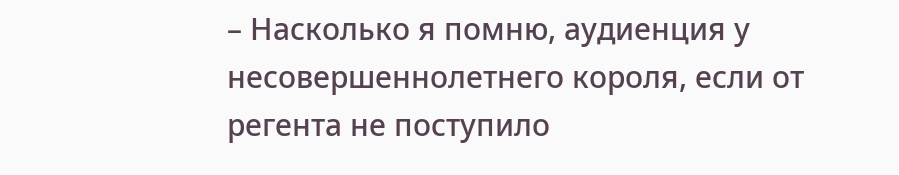– Насколько я помню, аудиенция у несовершеннолетнего короля, если от регента не поступило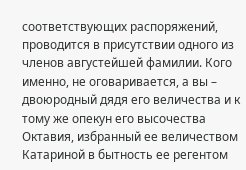соответствующих распоряжений, проводится в присутствии одного из членов августейшей фамилии. Кого именно, не оговаривается, а вы – двоюродный дядя его величества и к тому же опекун его высочества Октавия, избранный ее величеством Катариной в бытность ее регентом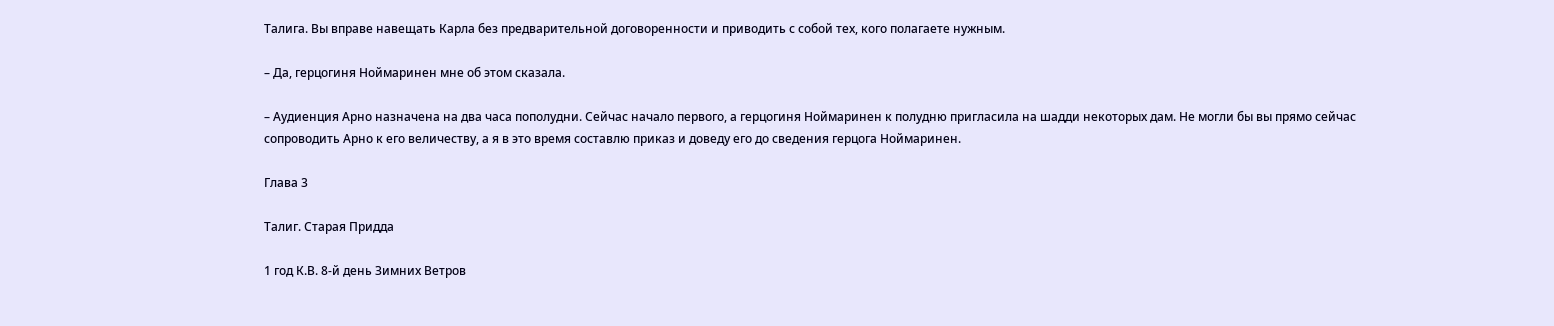Талига. Вы вправе навещать Карла без предварительной договоренности и приводить с собой тех, кого полагаете нужным.

– Да, герцогиня Ноймаринен мне об этом сказала.

– Аудиенция Арно назначена на два часа пополудни. Сейчас начало первого, а герцогиня Ноймаринен к полудню пригласила на шадди некоторых дам. Не могли бы вы прямо сейчас сопроводить Арно к его величеству, а я в это время составлю приказ и доведу его до сведения герцога Ноймаринен.

Глава 3

Талиг. Старая Придда

1 год К.В. 8-й день Зимних Ветров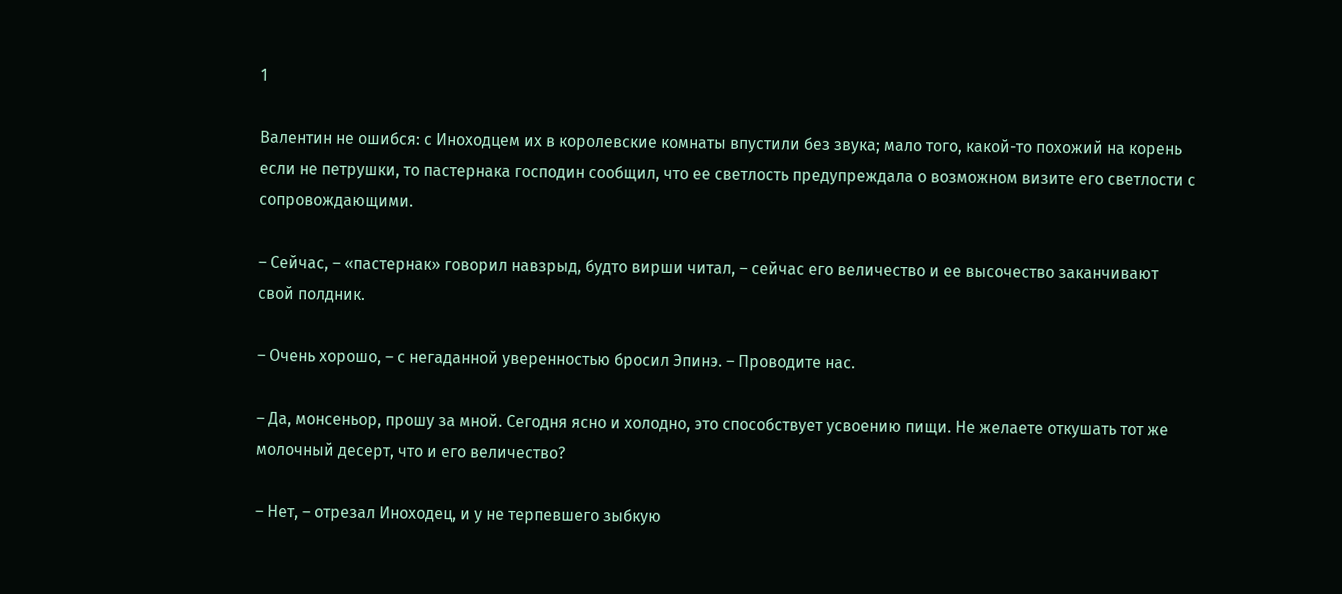1

Валентин не ошибся: с Иноходцем их в королевские комнаты впустили без звука; мало того, какой-то похожий на корень если не петрушки, то пастернака господин сообщил, что ее светлость предупреждала о возможном визите его светлости с сопровождающими.

– Сейчас, – «пастернак» говорил навзрыд, будто вирши читал, – сейчас его величество и ее высочество заканчивают свой полдник.

– Очень хорошо, – с негаданной уверенностью бросил Эпинэ. – Проводите нас.

– Да, монсеньор, прошу за мной. Сегодня ясно и холодно, это способствует усвоению пищи. Не желаете откушать тот же молочный десерт, что и его величество?

– Нет, – отрезал Иноходец, и у не терпевшего зыбкую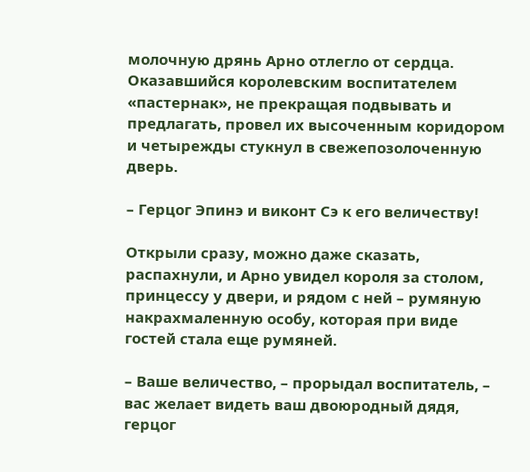молочную дрянь Арно отлегло от сердца. Оказавшийся королевским воспитателем «пастернак», не прекращая подвывать и предлагать, провел их высоченным коридором и четырежды стукнул в свежепозолоченную дверь.

– Герцог Эпинэ и виконт Сэ к его величеству!

Открыли сразу, можно даже сказать, распахнули, и Арно увидел короля за столом, принцессу у двери, и рядом с ней – румяную накрахмаленную особу, которая при виде гостей стала еще румяней.

– Ваше величество, – прорыдал воспитатель, – вас желает видеть ваш двоюродный дядя, герцог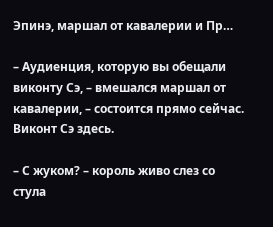Эпинэ, маршал от кавалерии и Пр…

– Аудиенция, которую вы обещали виконту Сэ, – вмешался маршал от кавалерии, – состоится прямо сейчас. Виконт Сэ здесь.

– С жуком? – король живо слез со стула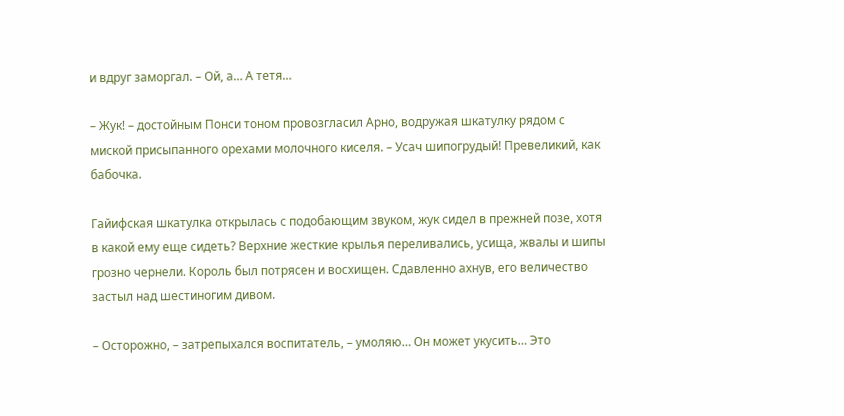и вдруг заморгал. – Ой, а… А тетя…

– Жук! – достойным Понси тоном провозгласил Арно, водружая шкатулку рядом с миской присыпанного орехами молочного киселя. – Усач шипогрудый! Превеликий, как бабочка.

Гайифская шкатулка открылась с подобающим звуком, жук сидел в прежней позе, хотя в какой ему еще сидеть? Верхние жесткие крылья переливались, усища, жвалы и шипы грозно чернели. Король был потрясен и восхищен. Сдавленно ахнув, его величество застыл над шестиногим дивом.

– Осторожно, – затрепыхался воспитатель, – умоляю… Он может укусить… Это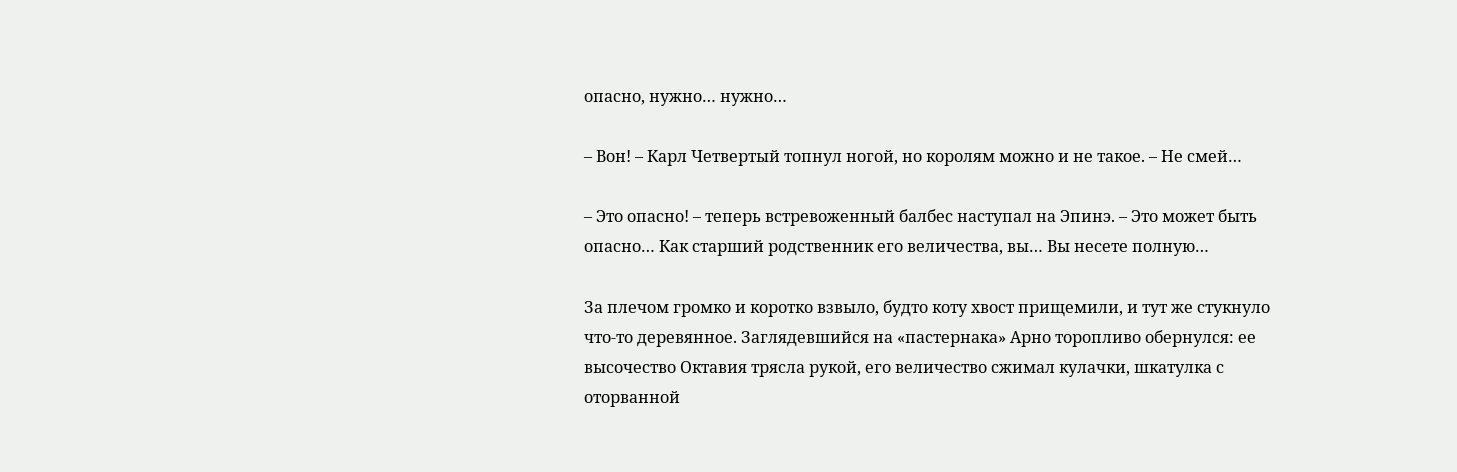опасно, нужно… нужно…

– Вон! – Карл Четвертый топнул ногой, но королям можно и не такое. – Не смей…

– Это опасно! – теперь встревоженный балбес наступал на Эпинэ. – Это может быть опасно… Как старший родственник его величества, вы… Вы несете полную…

За плечом громко и коротко взвыло, будто коту хвост прищемили, и тут же стукнуло что-то деревянное. Заглядевшийся на «пастернака» Арно торопливо обернулся: ее высочество Октавия трясла рукой, его величество сжимал кулачки, шкатулка с оторванной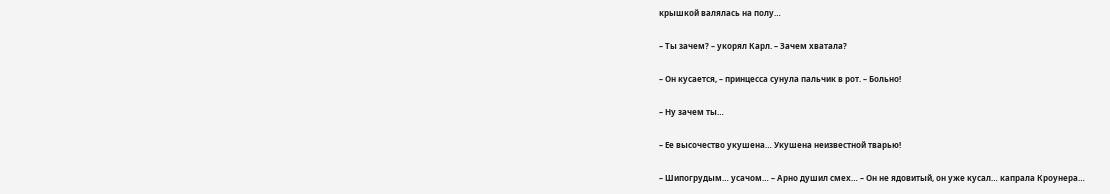крышкой валялась на полу…

– Ты зачем? – укорял Карл. – Зачем хватала?

– Он кусается, – принцесса сунула пальчик в рот. – Больно!

– Ну зачем ты…

– Ее высочество укушена… Укушена неизвестной тварью!

– Шипогрудым… усачом… – Арно душил смех… – Он не ядовитый, он уже кусал… капрала Кроунера…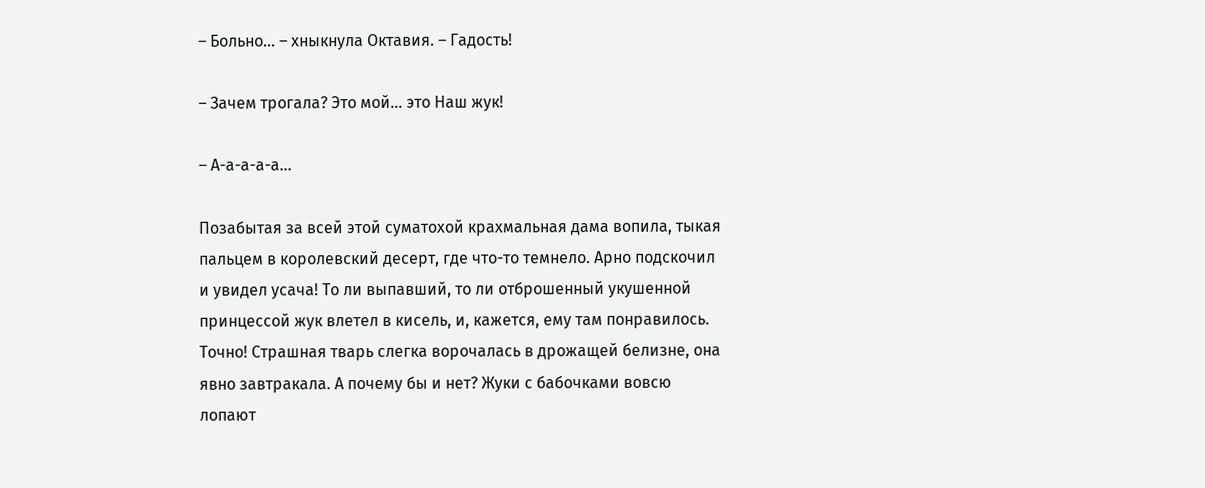– Больно… – хныкнула Октавия. – Гадость!

– Зачем трогала? Это мой… это Наш жук!

– А-а-а-а-а…

Позабытая за всей этой суматохой крахмальная дама вопила, тыкая пальцем в королевский десерт, где что-то темнело. Арно подскочил и увидел усача! То ли выпавший, то ли отброшенный укушенной принцессой жук влетел в кисель, и, кажется, ему там понравилось. Точно! Страшная тварь слегка ворочалась в дрожащей белизне, она явно завтракала. А почему бы и нет? Жуки с бабочками вовсю лопают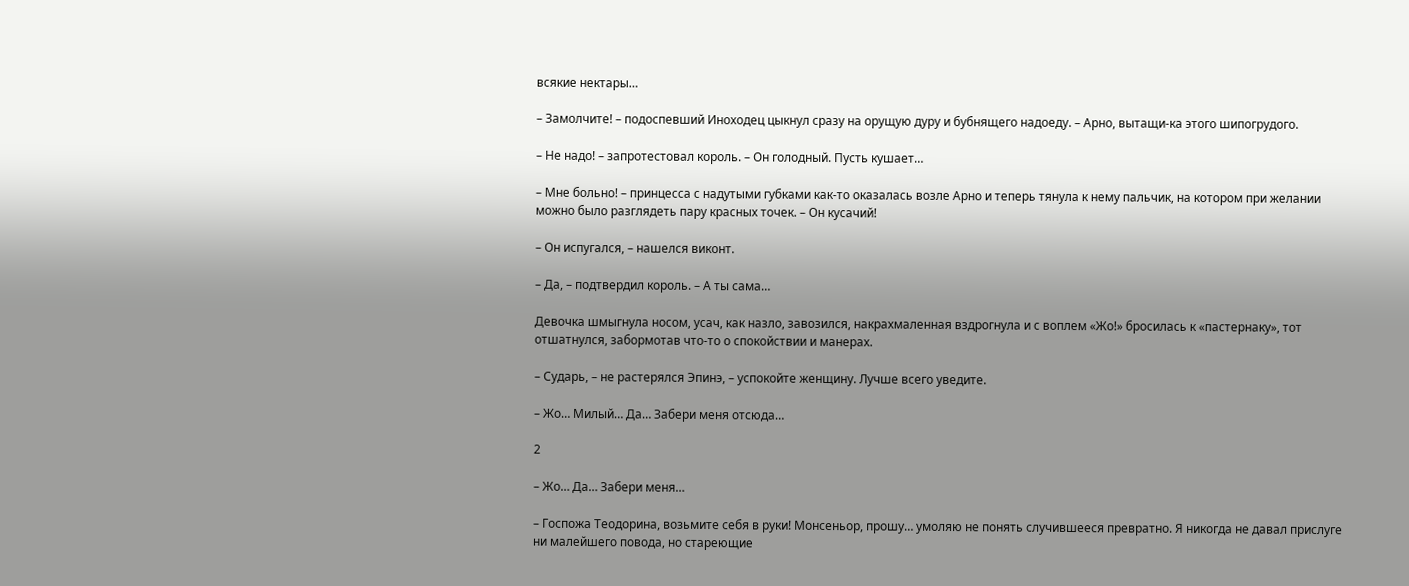всякие нектары…

– Замолчите! – подоспевший Иноходец цыкнул сразу на орущую дуру и бубнящего надоеду. – Арно, вытащи-ка этого шипогрудого.

– Не надо! – запротестовал король. – Он голодный. Пусть кушает…

– Мне больно! – принцесса с надутыми губками как-то оказалась возле Арно и теперь тянула к нему пальчик, на котором при желании можно было разглядеть пару красных точек. – Он кусачий!

– Он испугался, – нашелся виконт.

– Да, – подтвердил король. – А ты сама…

Девочка шмыгнула носом, усач, как назло, завозился, накрахмаленная вздрогнула и с воплем «Жо!» бросилась к «пастернаку», тот отшатнулся, забормотав что-то о спокойствии и манерах.

– Сударь, – не растерялся Эпинэ, – успокойте женщину. Лучше всего уведите.

– Жо… Милый… Да… Забери меня отсюда…

2

– Жо… Да… Забери меня…

– Госпожа Теодорина, возьмите себя в руки! Монсеньор, прошу… умоляю не понять случившееся превратно. Я никогда не давал прислуге ни малейшего повода, но стареющие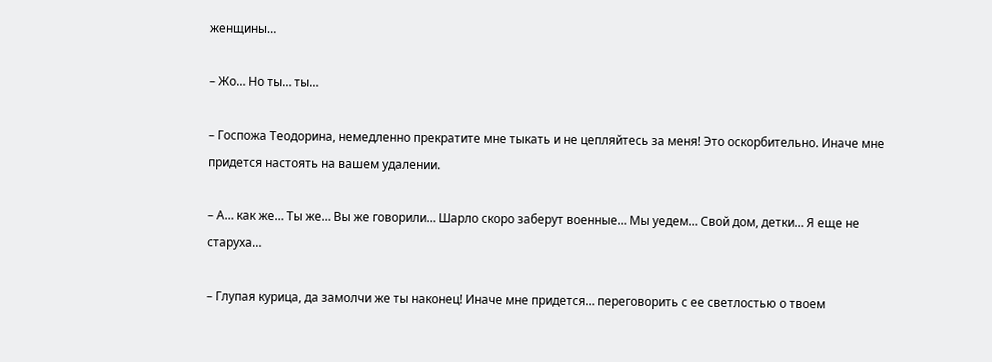женщины…

– Жо… Но ты… ты…

– Госпожа Теодорина, немедленно прекратите мне тыкать и не цепляйтесь за меня! Это оскорбительно. Иначе мне придется настоять на вашем удалении.

– А… как же… Ты же… Вы же говорили… Шарло скоро заберут военные… Мы уедем… Свой дом, детки… Я еще не старуха…

– Глупая курица, да замолчи же ты наконец! Иначе мне придется… переговорить с ее светлостью о твоем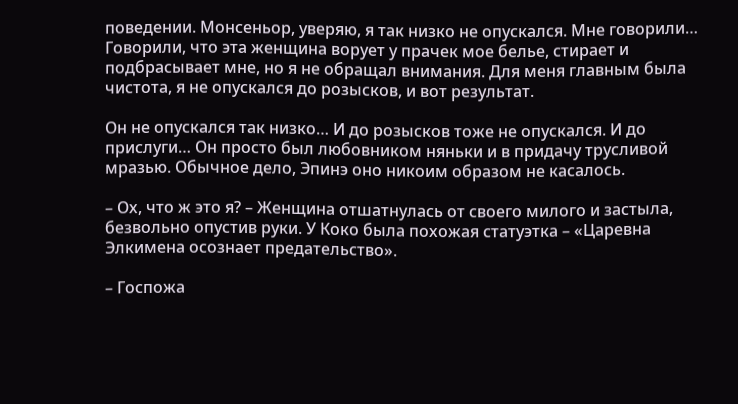поведении. Монсеньор, уверяю, я так низко не опускался. Мне говорили… Говорили, что эта женщина ворует у прачек мое белье, стирает и подбрасывает мне, но я не обращал внимания. Для меня главным была чистота, я не опускался до розысков, и вот результат.

Он не опускался так низко… И до розысков тоже не опускался. И до прислуги… Он просто был любовником няньки и в придачу трусливой мразью. Обычное дело, Эпинэ оно никоим образом не касалось.

– Ох, что ж это я? – Женщина отшатнулась от своего милого и застыла, безвольно опустив руки. У Коко была похожая статуэтка – «Царевна Элкимена осознает предательство».

– Госпожа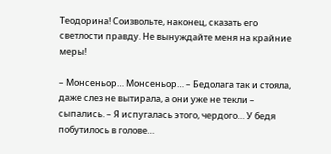Теодорина! Соизвольте, наконец, сказать его светлости правду. Не вынуждайте меня на крайние меры!

– Монсеньор… Монсеньор… – Бедолага так и стояла, даже слез не вытирала, а они уже не текли – сыпались. – Я испугалась этого, чердого… У бедя побутилось в голове…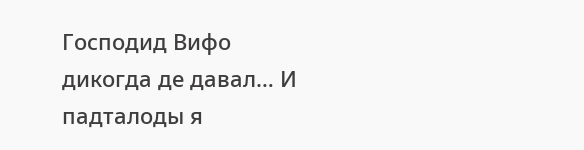Господид Вифо дикогда де давал… И падталоды я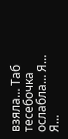взяла… Таб тесебочка ослабла… Я… Я…